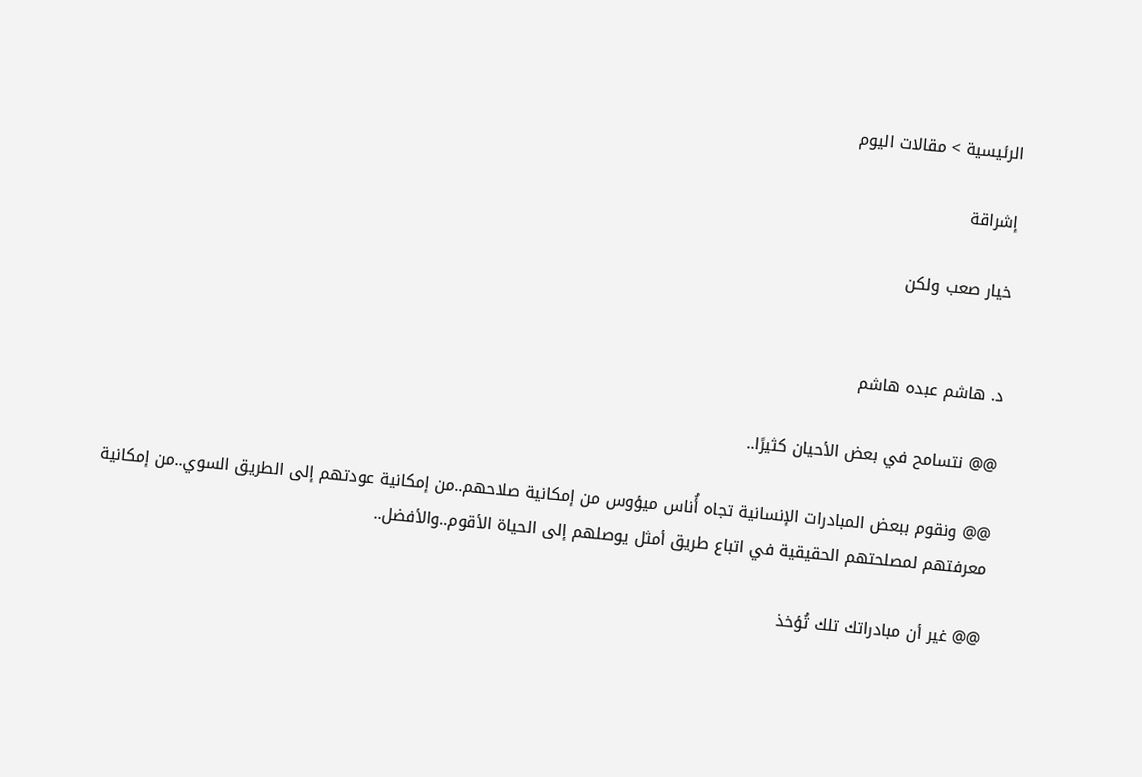الرئيسية > مقالات اليوم

إشراقة

خيار صعب ولكن


د. هاشم عبده هاشم

@@ نتسامح في بعض الأحيان كثيرًا..

@@ ونقوم ببعض المبادرات الإنسانية تجاه أُناس ميؤوس من إمكانية صلاحهم..من إمكانية عودتهم إلى الطريق السوي..من إمكانية معرفتهم لمصلحتهم الحقيقية في اتباع طريق أمثل يوصلهم إلى الحياة الأقوم..والأفضل..

@@ غير أن مبادراتك تلك تُؤخذ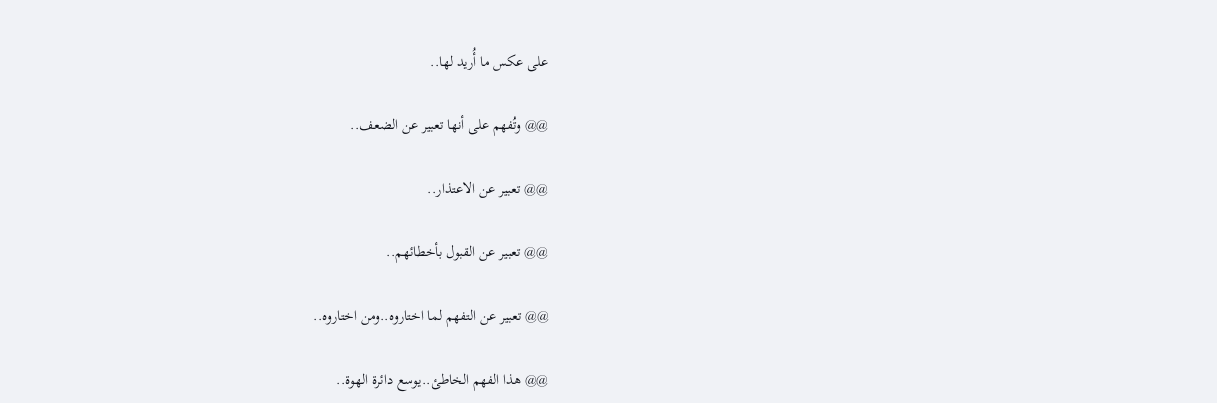على عكس ما أُريد لها..

@@ وتُفهم على أنها تعبير عن الضعف..

@@ تعبير عن الاعتذار..

@@ تعبير عن القبول بأخطائهم..

@@ تعبير عن التفهم لما اختاروه..ومن اختاروه..

@@ هذا الفهم الخاطئ..يوسع دائرة الهوة..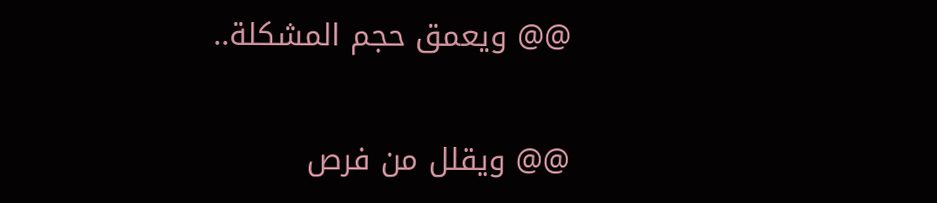@@ ويعمق حجم المشكلة..

@@ ويقلل من فرص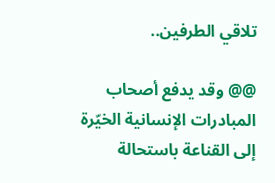تلاقي الطرفين..

@@ وقد يدفع أصحاب المبادرات الإنسانية الخيّرة إلى القناعة باستحالة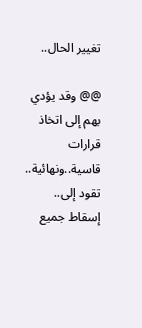تغيير الحال..

@@ وقد يؤدي بهم إلى اتخاذ قرارات قاسية..ونهائية.. تقود إلى.. إسقاط جميع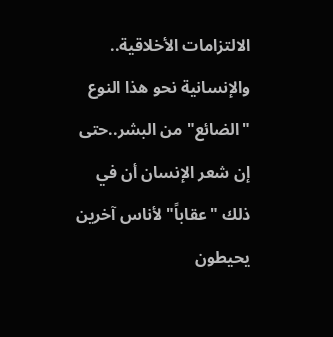الالتزامات الأخلاقية.. والإنسانية نحو هذا النوع "الضائع" من البشر..حتى إن شعر الإنسان أن في ذلك "عقاباً" لأناس آخرين يحيطون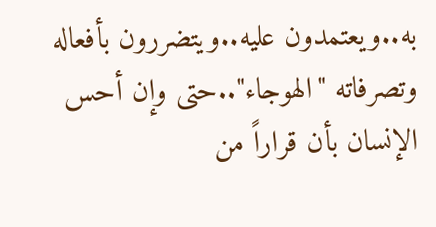به..ويعتمدون عليه..ويتضررون بأفعاله وتصرفاته "الهوجاء"..حتى وإن أحس الإنسان بأن قراراً من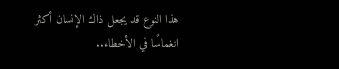هذا النوع قد يجعل ذاك الإنسان أكثر انغماسًا في الأخطاء..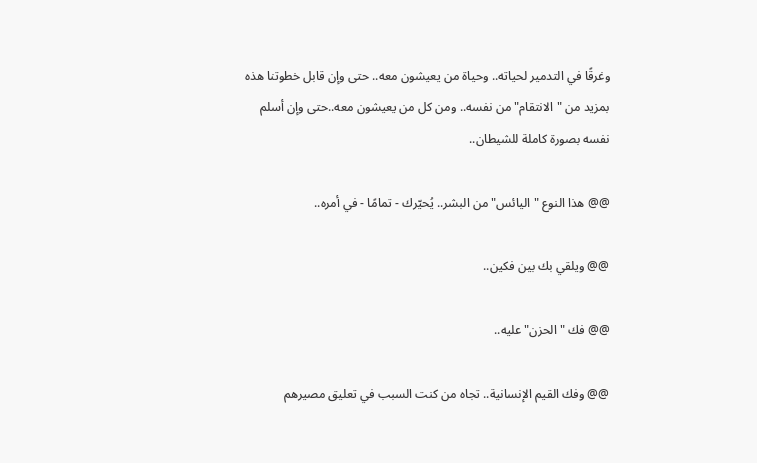وغرقًا في التدمير لحياته.. وحياة من يعيشون معه.. حتى وإن قابل خطوتنا هذه بمزيد من "الانتقام" من نفسه.. ومن كل من يعيشون معه..حتى وإن أسلم نفسه بصورة كاملة للشيطان..

@@ هذا النوع "اليائس" من البشر.. يُحيّرك - تمامًا - في أمره..

@@ ويلقي بك بين فكين..

@@ فك "الحزن" عليه..

@@ وفك القيم الإنسانية.. تجاه من كنت السبب في تعليق مصيرهم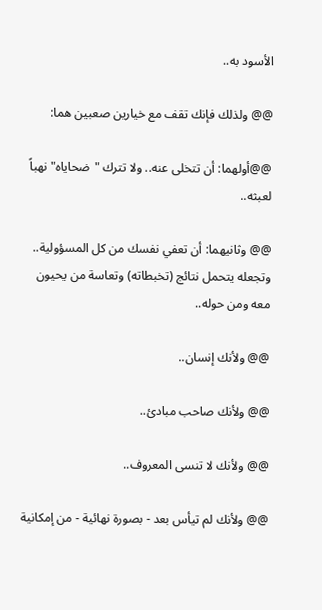الأسود به..

@@ ولذلك فإنك تقف مع خيارين صعبين هما:

@@أولهما: أن تتخلى عنه.. ولا تترك "ضحاياه" نهباً لعبثه..

@@ وثانيهما: أن تعفي نفسك من كل المسؤولية.. وتجعله يتحمل نتائج (تخبطاته) وتعاسة من يحيون معه ومن حوله..

@@ ولأنك إنسان..

@@ ولأنك صاحب مبادئ..

@@ ولأنك لا تنسى المعروف..

@@ ولأنك لم تيأس بعد - بصورة نهائية - من إمكانية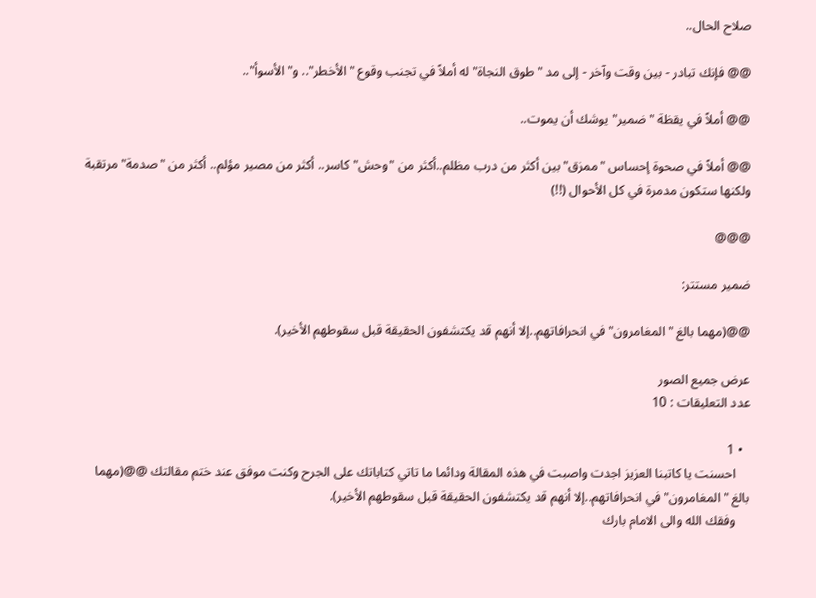صلاح الحال..

@@ فإنك تبادر - بين وقت وآخر - إلى مد "طوق النجاة" له أملاً في تجنب وقوع "الأخطر".. و"الأسوأ"..

@@ أملاً في يقظة "ضمير" يوشك أن يموت..

@@ أملاً في صحوة إحساس "ممزق" بين أكثر من درب مظلم..أكثر من "وحش" كاسر.. أكثر من مصير مؤلم.. أكثر من "صدمة" مرتقبة ولكنها ستكون مدمرة في كل الأحوال (!!)

@@@

ضمير مستتر:

@@(مهما بالغ "المغامرون" في انحرافاتهم..إلا أنهم قد يكتشفون الحقيقة قبل سقوطهم الأخير).

عرض جميع الصور
عدد التعليقات : 10

  • 1
    احسنت يا كاتبنا العزيز اجدت واصبت في هذه المقالة ودائما ما تاتي كتاباتك على الجرح وكنت موفق عند ختم مقالتك @@(مهما بالغ "المغامرون" في انحرافاتهم..إلا أنهم قد يكتشفون الحقيقة قبل سقوطهم الأخير).
    وفقك الله والى الامام بارك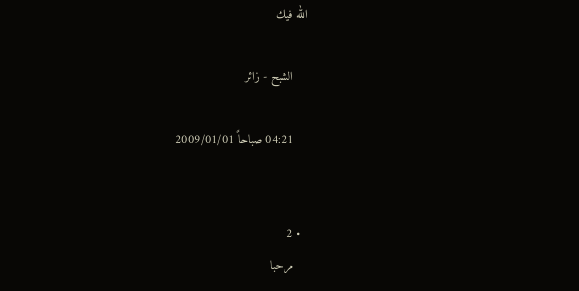الله فيك

    الشبح - زائر

    04:21 صباحاً 2009/01/01


  • 2
    مرحبا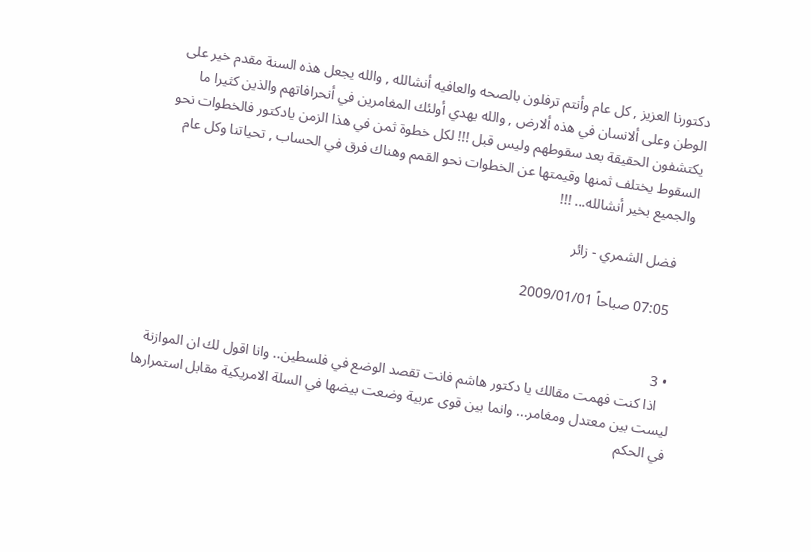دكتورنا العزيز , كل عام وأنتم ترفلون بالصحه والعافيه أنشالله , والله يجعل هذه السنة مقدم خير على الوطن وعلى ألانسان في هذه ألارض , والله يهدي أولئك المغامرين في أنحرافاتهم والذين كثيرا ما يكتشفون الحقيقة بعد سقوطهم وليس قبل !!! لكل خطوة ثمن في هذا الزمن يادكتور فالخطوات نحو السقوط يختلف ثمنها وقيمتها عن الخطوات نحو القمم وهناك فرق في الحساب , تحياتنا وكل عام والجميع بخير أنشالله... !!!

    فضل الشمري - زائر

    07:05 صباحاً 2009/01/01


  • 3
    اذا كنت فهمت مقالك يا دكتور هاشم فانت تقصد الوضع في فلسطين.. وانا اقول لك ان الموازنة ليست بين معتدل ومغامر... وانما بين قوى عربية وضعت بيضها في السلة الامريكية مقابل استمرارها في الحكم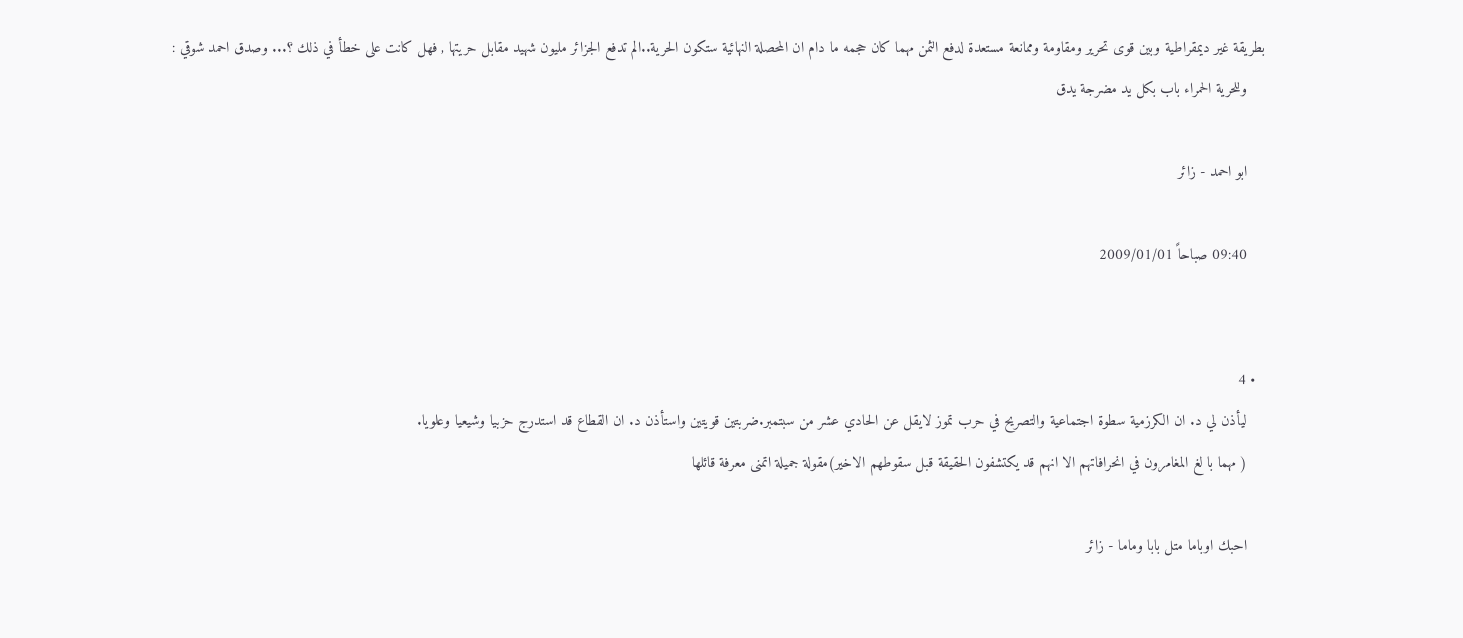بطريقة غير ديمقراطية وبين قوى تحرير ومقاومة وممانعة مستعدة لدفع الثمن مهما كان حجمه ما دام ان المحصلة النهائية ستكون الحرية..الم تدفع الجزائر مليون شهيد مقابل حريتها , فهل كانت على خطأ في ذلك ؟... وصدق احمد شوقي :
    وللحرية الحمراء باب بكل يد مضرجة يدق

    ابو احمد - زائر

    09:40 صباحاً 2009/01/01


  • 4
    ليأذن لي د. ان الكرزمية سطوة اجتماعية والتصريح في حرب تموز لايقل عن الحادي عشر من سبتمبر.ضربتين قويتين واستأذن د. ان القطاع قد استدرج حزبيا وشيعيا وعلويا.
    ( مهما با لغ المغامرون في انحرافاتهم الا انهم قد يكتشفون الحقيقة قبل سقوطهم الاخير)مقولة جميلة اتمنى معرفة قائلها

    احبك اوباما متل بابا وماما - زائر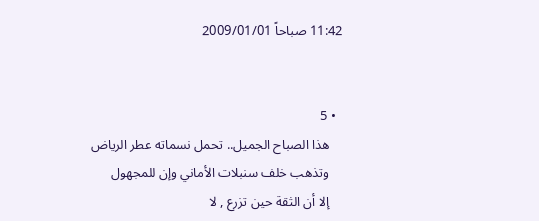11:42 صباحاً 2009/01/01


  • 5
    هذا الصباح الجميل.. تحمل نسماته عطر الرياض
    وتذهب خلف سنبلات الأماني وإن للمجهول
    إلا أن الثقة حين تزرع , لا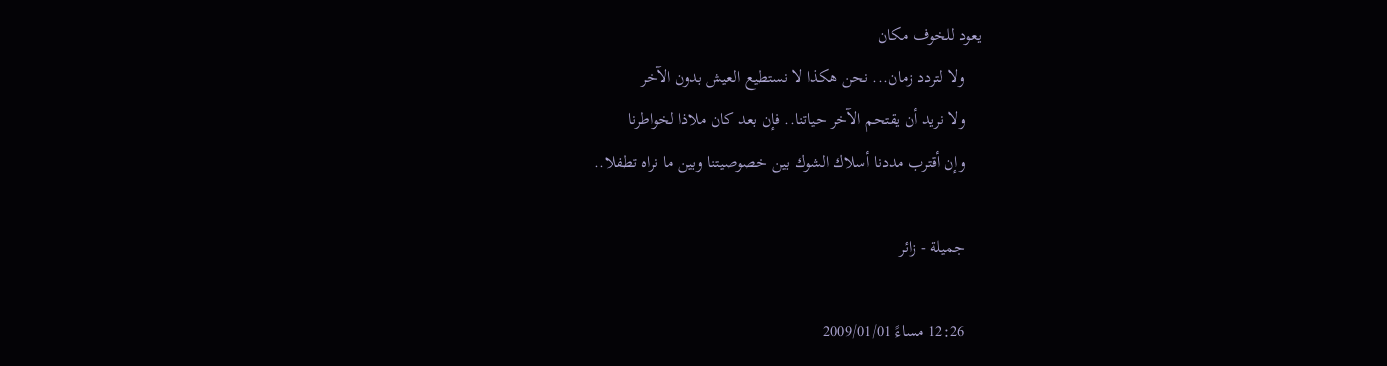يعود للخوف مكان
    ولا لتردد زمان... نحن هكذا لا نستطيع العيش بدون الآخر
    ولا نريد أن يقتحم الآخر حياتنا.. فإن بعد كان ملاذا لخواطرنا
    وإن أقترب مددنا أسلاك الشوك بين خصوصيتنا وبين ما نراه تطفلا..

    جميلة - زائر

    12:26 مساءً 2009/01/01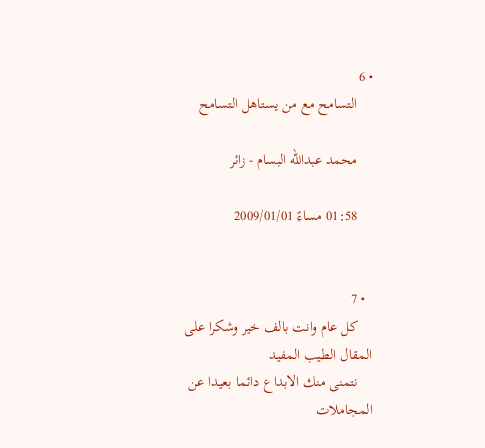• 6
    التسامح مع من يستاهل التسامح

    محمد عبدالله البسام - زائر

    01:58 مساءً 2009/01/01


  • 7
    كل عام وانت بالف خير وشكرا على المقال الطيب المفيد
    نتمنى منك الابداع دائما بعيدا عن المجاملات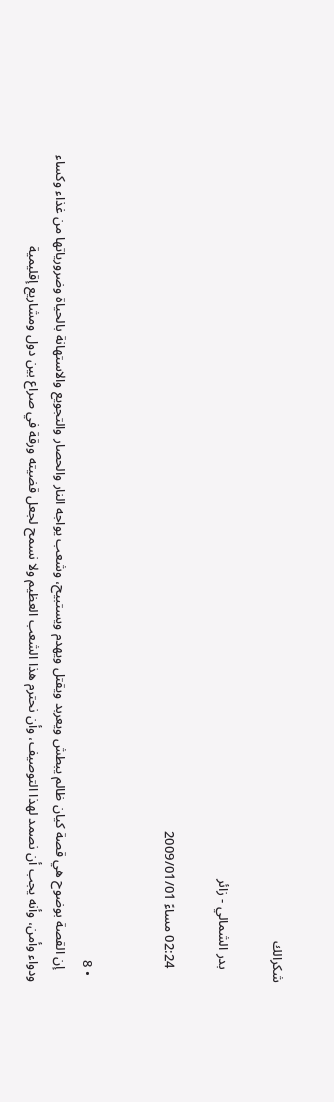شكرالك

    بدر الشمالي - زائر

    02:24 مساءً 2009/01/01


  • 8
    إن القصة بوضوح هي قصة كيان ظالم يبطش ويعربد ويقتل ويهدم ويستبيح، وشعب يواجه النار والحصار والتجويع والاستهانة بالحياة وضرورياتها من غذاء وكساء ودواء وأمن، وأنه يجب أن نصمد لهذا التوصيف، وأن نحترم هذا الشعب العظيم ولا نسمح لجعل قضيته ورقة في صراع بين دول ومشاريع إقليمية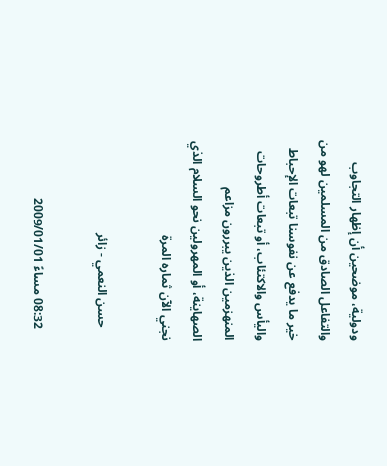ودولية، موضحين أن إظهار التجاوب والتفاعل الصادق من المسلمين لهو من خير ما يدفع عن نفوسنا تبعات الإحباط واليأس والاكتئاب، أو تبعات أطروحات المنهزمين الذين يبررون مزاعم الصهاينة، أو المهرولين نحو السلام الذي نجني الآن ثماره المرة

    حسن النعمي - زائر

    08:32 مساءً 2009/01/01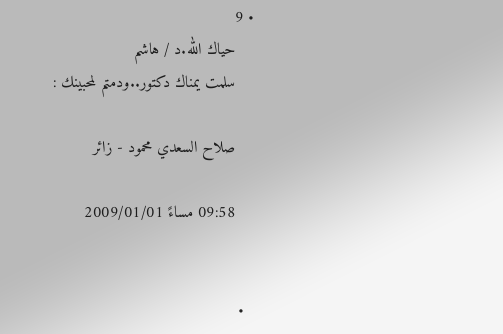• 9
    حياك الله.د / هاشم
    سلمت يمناك دكتور..ودمتم لمحبينك :

    صلاح السعدي محمود - زائر

    09:58 مساءً 2009/01/01


  •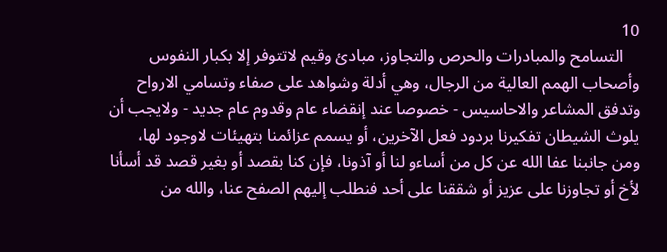10
    التسامح والمبادرات والحرص والتجاوز، مبادئ وقيم لاتتوفر إلا بكبار النفوس وأصحاب الهمم العالية من الرجال، وهي أدلة وشواهد على صفاء وتسامي الارواح وتدفق المشاعر والاحاسيس - خصوصا عند إنقضاء عام وقدوم عام جديد - ولايجب أن يلوث الشيطان تفكيرنا بردود فعل الآخرين، أو يسمم عزائمنا بتهيئات لاوجود لها، ومن جانبنا عفا الله عن كل من أساءو لنا أو آذونا، فإن كنا بقصد أو بغير قصد قد أسأنا لأخ أو تجاوزنا على عزيز أو شققنا على أحد فنطلب إليهم الصفح عنا، والله من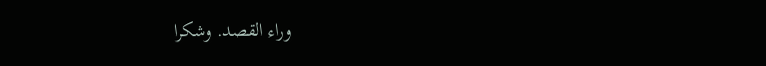وراء القصد. وشكرا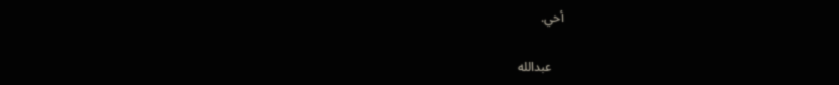أخي.

    عبدالله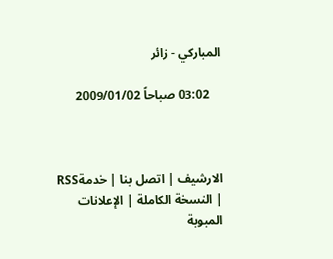المباركي - زائر

    03:02 صباحاً 2009/01/02



الارشيف | اتصل بنا | خدمةRSS | النسخة الكاملة | الإعلانات المبوبة